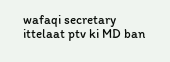wafaqi secretary ittelaat ptv ki MD ban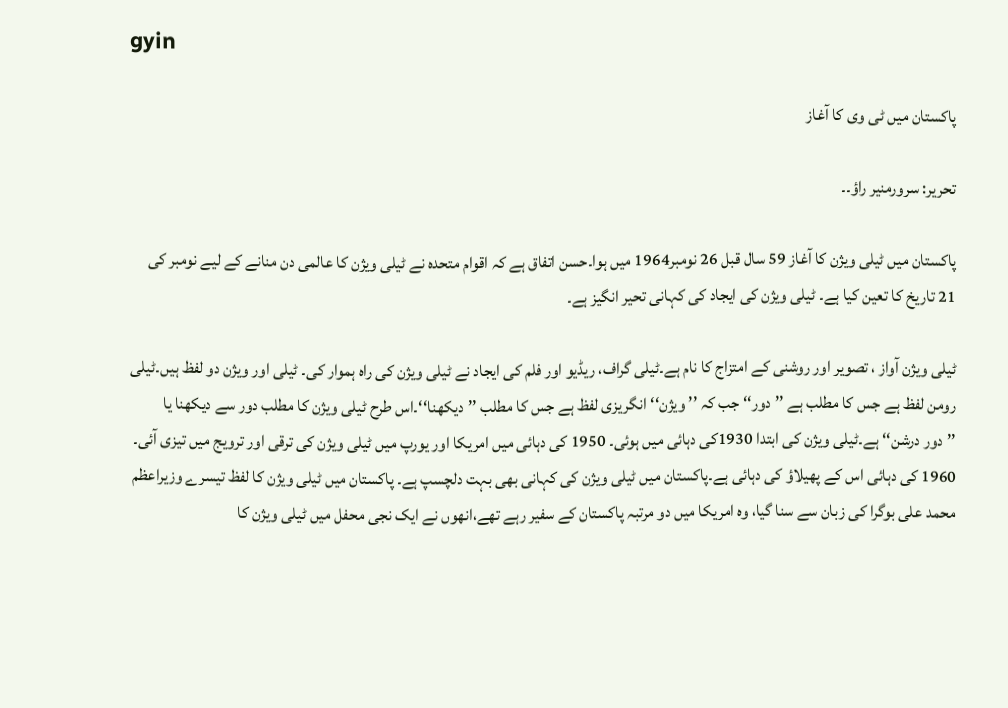gyin

پاکستان میں ٹی وی کا آغاز

تحریر: سرورمنیر راؤ۔۔

پاکستان میں ٹیلی ویژن کا آغاز 59 سال قبل 26 نومبر1964 میں ہوا۔حسن اتفاق ہے کہ اقوام متحدہ نے ٹیلی ویژن کا عالمی دن منانے کے لیے نومبر کی 21 تاریخ کا تعین کیا ہے۔ ٹیلی ویژن کی ایجاد کی کہانی تحیر انگیز ہے۔

ٹیلی ویژن آواز ، تصویر اور روشنی کے امتزاج کا نام ہے۔ٹیلی گراف، ریڈیو اور فلم کی ایجاد نے ٹیلی ویژن کی راہ ہموار کی۔ ٹیلی اور ویژن دو لفظ ہیں۔ٹیلی رومن لفظ ہے جس کا مطلب ہے ’’دور‘‘ جب کہ ’’ ویژن‘‘ انگریزی لفظ ہے جس کا مطلب ’’دیکھنا‘‘۔اس طرح ٹیلی ویژن کا مطلب دور سے دیکھنا یا ’’دور درشن‘‘ ہے۔ٹیلی ویژن کی ابتدا 1930کی دہائی میں ہوئی۔ 1950 کی دہائی میں امریکا اور یورپ میں ٹیلی ویژن کی ترقی اور ترویج میں تیزی آئی۔ 1960 کی دہائی اس کے پھیلاؤ کی دہائی ہے۔پاکستان میں ٹیلی ویژن کی کہانی بھی بہت دلچسپ ہے۔ پاکستان میں ٹیلی ویژن کا لفظ تیسرے وزیراعظم محمد علی بوگرا کی زبان سے سنا گیا، وہ امریکا میں دو مرتبہ پاکستان کے سفیر رہے تھے،انھوں نے ایک نجی محفل میں ٹیلی ویژن کا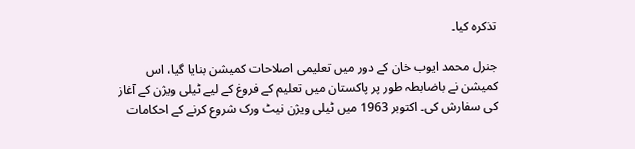تذکرہ کیا۔

جنرل محمد ایوب خان کے دور میں تعلیمی اصلاحات کمیشن بنایا گیا، اس کمیشن نے باضابطہ طور پر پاکستان میں تعلیم کے فروغ کے لیے ٹیلی ویژن کے آغاز کی سفارش کی۔ اکتوبر 1963 میں ٹیلی ویژن نیٹ ورک شروع کرنے کے احکامات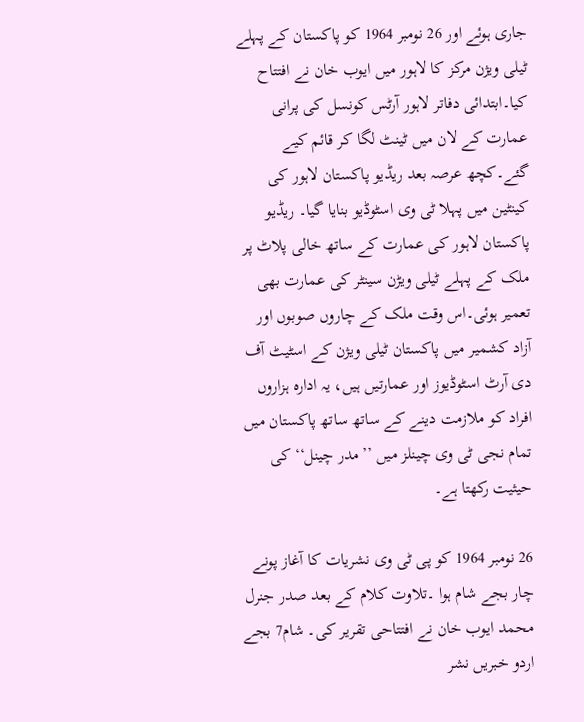جاری ہوئے اور 26 نومبر 1964 کو پاکستان کے پہلے ٹیلی ویژن مرکز کا لاہور میں ایوب خان نے افتتاح کیا۔ابتدائی دفاتر لاہور آرٹس کونسل کی پرانی عمارت کے لان میں ٹینٹ لگا کر قائم کیے گئے۔کچھ عرصہ بعد ریڈیو پاکستان لاہور کی کینٹین میں پہلا ٹی وی اسٹوڈیو بنایا گیا۔ ریڈیو پاکستان لاہور کی عمارت کے ساتھ خالی پلاٹ پر ملک کے پہلے ٹیلی ویڑن سینٹر کی عمارت بھی تعمیر ہوئی۔اس وقت ملک کے چاروں صوبوں اور آزاد کشمیر میں پاکستان ٹیلی ویژن کے اسٹیٹ آف دی آرٹ اسٹوڈیوز اور عمارتیں ہیں، یہ ادارہ ہزاروں افراد کو ملازمت دینے کے ساتھ ساتھ پاکستان میں تمام نجی ٹی وی چینلز میں ’’مدر چینل‘‘ کی حیثیت رکھتا ہے۔

26 نومبر 1964 کو پی ٹی وی نشریات کا آغاز پونے چار بجے شام ہوا ۔تلاوت کلام کے بعد صدر جنرل محمد ایوب خان نے افتتاحی تقریر کی۔ شام7 بجے اردو خبریں نشر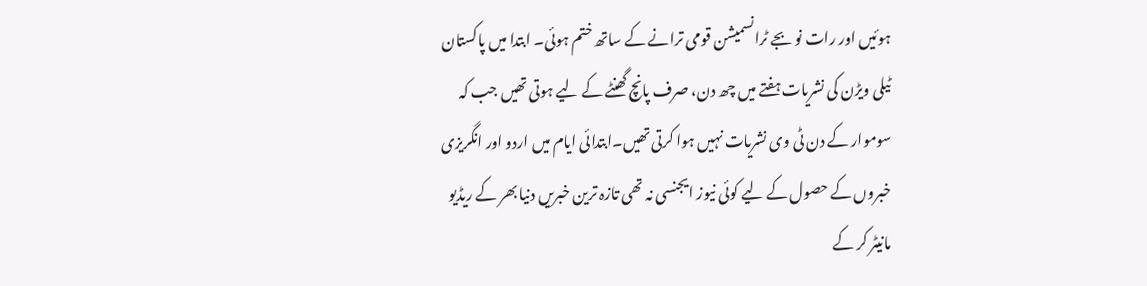ہوئیں اور رات نو بجے ٹرانسمیشن قومی ترانے کے ساتھ ختم ہوئی۔ ابتدا میں پاکستان ٹیلی ویڑن کی نشریات ہفتے میں چھ دن، صرف پانچ گھنٹے کے لیے ہوتی تھیں جب کہ سوموار کے دن ٹی وی نشریات نہیں ہوا کرتی تھیں۔ابتدائی ایام میں اردو اور انگریزی خبروں کے حصول کے لیے کوئی نیوز ایجنسی نہ تھی تازہ ترین خبریں دنیا بھر کے ریڈیو مانیٹر کر کے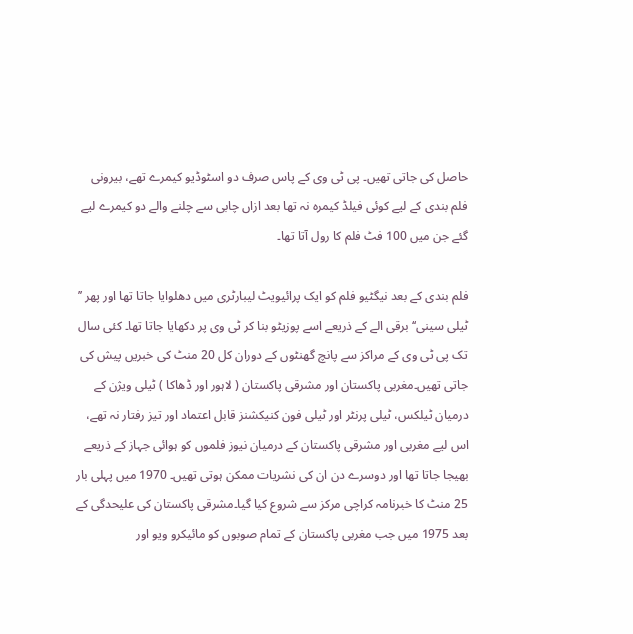حاصل کی جاتی تھیں۔ پی ٹی وی کے پاس صرف دو اسٹوڈیو کیمرے تھے، بیرونی فلم بندی کے لیے کوئی فیلڈ کیمرہ نہ تھا بعد ازاں چابی سے چلنے والے دو کیمرے لیے گئے جن میں 100 فٹ فلم کا رول آتا تھا۔

فلم بندی کے بعد نیگٹیو فلم کو ایک پرائیویٹ لیبارٹری میں دھلوایا جاتا تھا اور پھر ’’ ٹیلی سینی‘‘ برقی الے کے ذریعے اسے پوزیٹو بنا کر ٹی وی پر دکھایا جاتا تھا۔ کئی سال تک پی ٹی وی کے مراکز سے پانچ گھنٹوں کے دوران کل 20 منٹ کی خبریں پیش کی جاتی تھیں۔مغربی پاکستان اور مشرقی پاکستان ( لاہور اور ڈھاکا ) ٹیلی ویژن کے درمیان ٹیلکس، ٹیلی پرنٹر اور ٹیلی فون کنیکشنز قابل اعتماد اور تیز رفتار نہ تھے، اس لیے مغربی اور مشرقی پاکستان کے درمیان نیوز فلموں کو ہوائی جہاز کے ذریعے بھیجا جاتا تھا اور دوسرے دن ان کی نشریات ممکن ہوتی تھیں۔ 1970 میں پہلی بار 25 منٹ کا خبرنامہ کراچی مرکز سے شروع کیا گیا۔مشرقی پاکستان کی علیحدگی کے بعد 1975 میں جب مغربی پاکستان کے تمام صوبوں کو مائیکرو ویو اور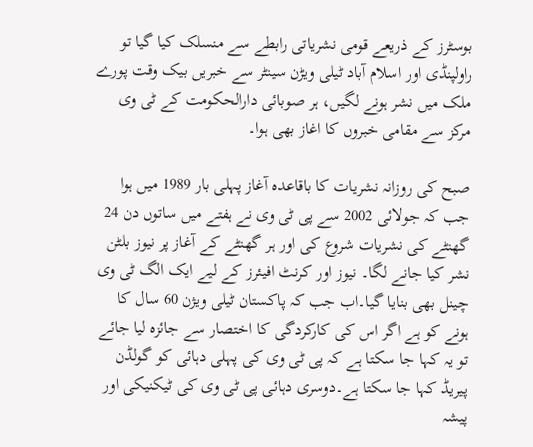بوسٹرز کے ذریعے قومی نشریاتی رابطے سے منسلک کیا گیا تو راولپنڈی اور اسلام آباد ٹیلی ویڑن سینٹر سے خبریں بیک وقت پورے ملک میں نشر ہونے لگیں، ہر صوبائی دارالحکومت کے ٹی وی مرکز سے مقامی خبروں کا اغاز بھی ہوا۔

صبح کی روزانہ نشریات کا باقاعدہ آغاز پہلی بار 1989 میں ہوا جب کہ جولائی 2002 سے پی ٹی وی نے ہفتے میں ساتوں دن 24 گھنٹے کی نشریات شروع کی اور ہر گھنٹے کے آغاز پر نیوز بلٹن نشر کیا جانے لگا۔ نیوز اور کرنٹ افیئرز کے لیے ایک الگ ٹی وی چینل بھی بنایا گیا۔اب جب کہ پاکستان ٹیلی ویژن 60 سال کا ہونے کو ہے اگر اس کی کارکردگی کا اختصار سے جائزہ لیا جائے تو یہ کہا جا سکتا ہے کہ پی ٹی وی کی پہلی دہائی کو گولڈن پیریڈ کہا جا سکتا ہے۔دوسری دہائی پی ٹی وی کی ٹیکنیکی اور پیشہ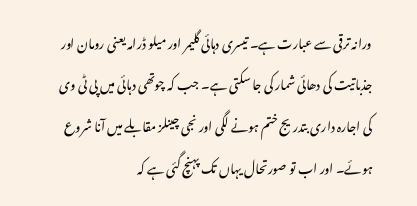ورانہ ترقی سے عبارت ہے۔ تیسری دہائی گلیمر اور میلو ڈرامہ یعنی رومان اور جذباتیت کی دھائی شمار کی جا سکتی ہے۔ جب کہ چوتھی دہائی میں پی ٹی وی کی اجارہ داری بتدریج ختم ہونے لگی اور نجی چینلز مقابلے میں آنا شروع ہوئے۔ اور اب تو صورتحال یہاں تک پہنچ گئی ہے کہ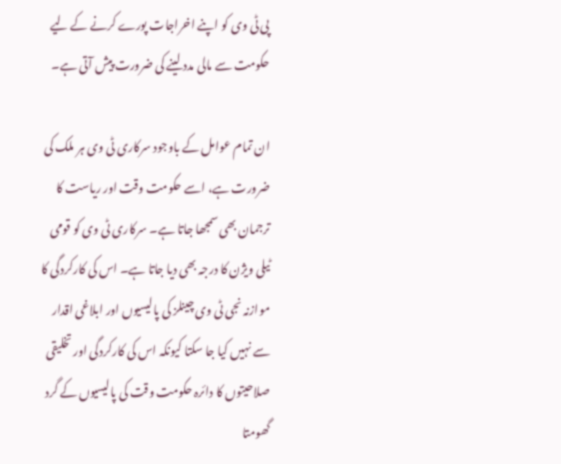پی ٹی وی کو اپنے اخراجات پورے کرنے کے لیے حکومت سے مالی مدد لینے کی ضرورت پیش آتی ہے۔

ان تمام عوامل کے باوجود سرکاری ٹی وی ہر ملک کی ضرورت ہے، اسے حکومت وقت اور ریاست کا ترجمان بھی سمجھا جاتا ہے۔ سرکاری ٹی وی کو قومی ٹیلی ویژن کا درجہ بھی دیا جاتا ہے۔ اس کی کارکردگی کا موازنہ نجی ٹی وی چینلز کی پالیسیوں اور ابلاغی اقدار سے نہیں کیا جا سکتا کیونکہ اس کی کارکردگی اور تخلیقی صلاحیتوں کا دائرہ حکومت وقت کی پالیسیوں کے گرد گھومتا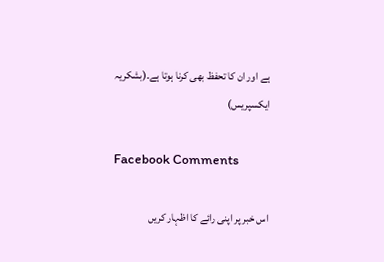ہے اور ان کا تحفظ بھی کرنا ہوتا ہے۔(بشکریہ ایکسپریس)

Facebook Comments

اس خبر پر اپنی رائے کا اظہار کریں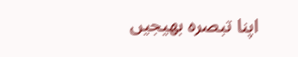اپنا تبصرہ بھیجیں